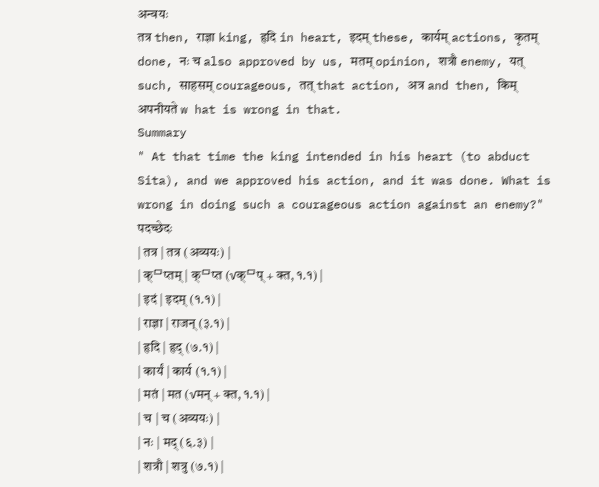अन्वयः
तत्र then, राज्ञा king, हृदि in heart, इदम् these, कार्यम् actions, कृतम् done, नः च also approved by us, मतम् opinion, शत्रौ enemy, यत् such, साहसम् courageous, तत् that action, अत्र and then, किम् अपनीयते w hat is wrong in that.
Summary
" At that time the king intended in his heart (to abduct Sita), and we approved his action, and it was done. What is wrong in doing such a courageous action against an enemy?"
पदच्छेदः
| तत्र | तत्र (अव्ययः) |
| क्ᄆप्तम् | क्ᄆप्त (√क्ᄆप् + क्त, १.१) |
| इदं | इदम् (१.१) |
| राज्ञा | राजन् (३.१) |
| हृदि | हृद् (७.१) |
| कार्यं | कार्य (१.१) |
| मतं | मत (√मन् + क्त, १.१) |
| च | च (अव्ययः) |
| नः | मद् (६.३) |
| शत्रौ | शत्रु (७.१) |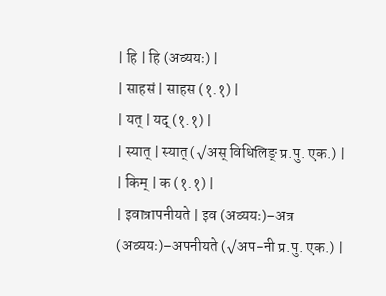| हि | हि (अव्ययः) |
| साहसं | साहस (१.१) |
| यत् | यद् (१.१) |
| स्यात् | स्यात् (√अस् विधिलिङ् प्र.पु. एक.) |
| किम् | क (१.१) |
| इवात्रापनीयते | इव (अव्ययः)–अत्र (अव्ययः)–अपनीयते (√अप-नी प्र.पु. एक.) |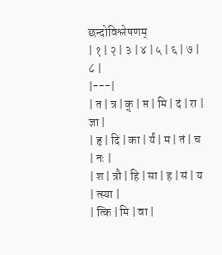छन्दोविश्लेषणम्
| १ | २ | ३ | ४ | ५ | ६ | ७ | ८ |
|---|
| त | त्र | कॢ | प्त | मि | दं | रा | ज्ञा |
| हृ | दि | का | र्यं | म | तं | च | नः |
| श | त्रौ | हि | सा | ह | सं | य | त्स्या |
| त्कि | मि | वा |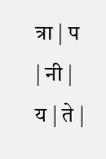त्रा | प | नी | य | ते |